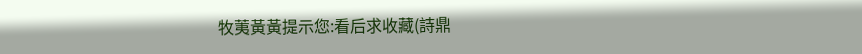牧荑黃黃提示您:看后求收藏(詩鼎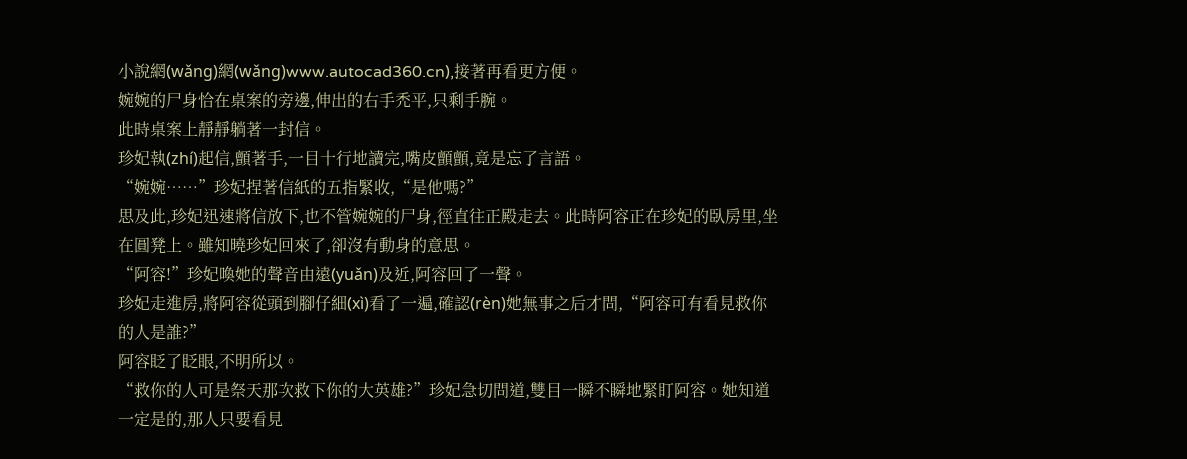小說網(wǎng)網(wǎng)www.autocad360.cn),接著再看更方便。
婉婉的尸身恰在桌案的旁邊,伸出的右手禿平,只剩手腕。
此時桌案上靜靜躺著一封信。
珍妃執(zhí)起信,顫著手,一目十行地讀完,嘴皮顫顫,竟是忘了言語。
“婉婉……”珍妃捏著信紙的五指緊收,“是他嗎?”
思及此,珍妃迅速將信放下,也不管婉婉的尸身,徑直往正殿走去。此時阿容正在珍妃的臥房里,坐在圓凳上。雖知曉珍妃回來了,卻沒有動身的意思。
“阿容!”珍妃喚她的聲音由遠(yuǎn)及近,阿容回了一聲。
珍妃走進房,將阿容從頭到腳仔細(xì)看了一遍,確認(rèn)她無事之后才問,“阿容可有看見救你的人是誰?”
阿容眨了眨眼,不明所以。
“救你的人可是祭天那次救下你的大英雄?”珍妃急切問道,雙目一瞬不瞬地緊盯阿容。她知道一定是的,那人只要看見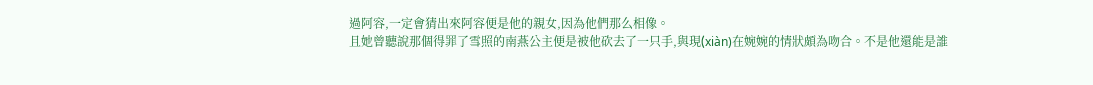過阿容,一定會猜出來阿容便是他的親女,因為他們那么相像。
且她曾聽說那個得罪了雪照的南燕公主便是被他砍去了一只手,與現(xiàn)在婉婉的情狀頗為吻合。不是他還能是誰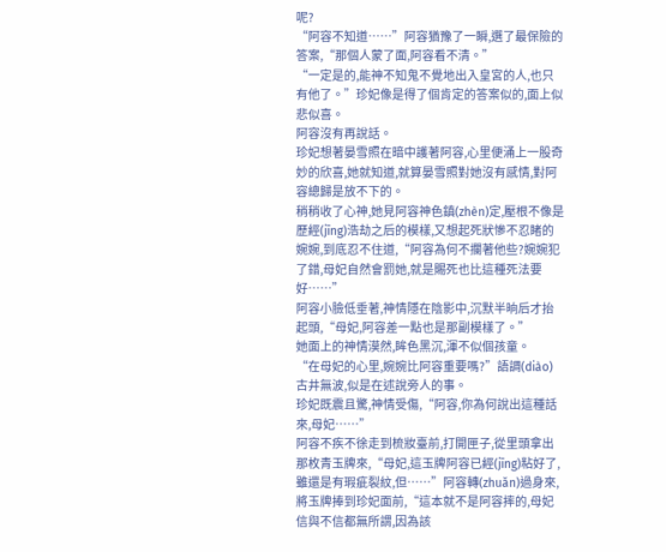呢?
“阿容不知道……”阿容猶豫了一瞬,選了最保險的答案,“那個人蒙了面,阿容看不清。”
“一定是的,能神不知鬼不覺地出入皇宮的人,也只有他了。”珍妃像是得了個肯定的答案似的,面上似悲似喜。
阿容沒有再說話。
珍妃想著晏雪照在暗中護著阿容,心里便涌上一股奇妙的欣喜,她就知道,就算晏雪照對她沒有感情,對阿容總歸是放不下的。
稍稍收了心神,她見阿容神色鎮(zhèn)定,壓根不像是歷經(jīng)浩劫之后的模樣,又想起死狀慘不忍睹的婉婉,到底忍不住道,“阿容為何不攔著他些?婉婉犯了錯,母妃自然會罰她,就是賜死也比這種死法要好……”
阿容小臉低垂著,神情隱在陰影中,沉默半晌后才抬起頭,“母妃,阿容差一點也是那副模樣了。”
她面上的神情漠然,眸色黑沉,渾不似個孩童。
“在母妃的心里,婉婉比阿容重要嗎?”語調(diào)古井無波,似是在述說旁人的事。
珍妃既震且驚,神情受傷,“阿容,你為何說出這種話來,母妃……”
阿容不疾不徐走到梳妝臺前,打開匣子,從里頭拿出那枚青玉牌來,“母妃,這玉牌阿容已經(jīng)粘好了,雖還是有瑕疵裂紋,但……”阿容轉(zhuǎn)過身來,將玉牌捧到珍妃面前,“這本就不是阿容摔的,母妃信與不信都無所謂,因為該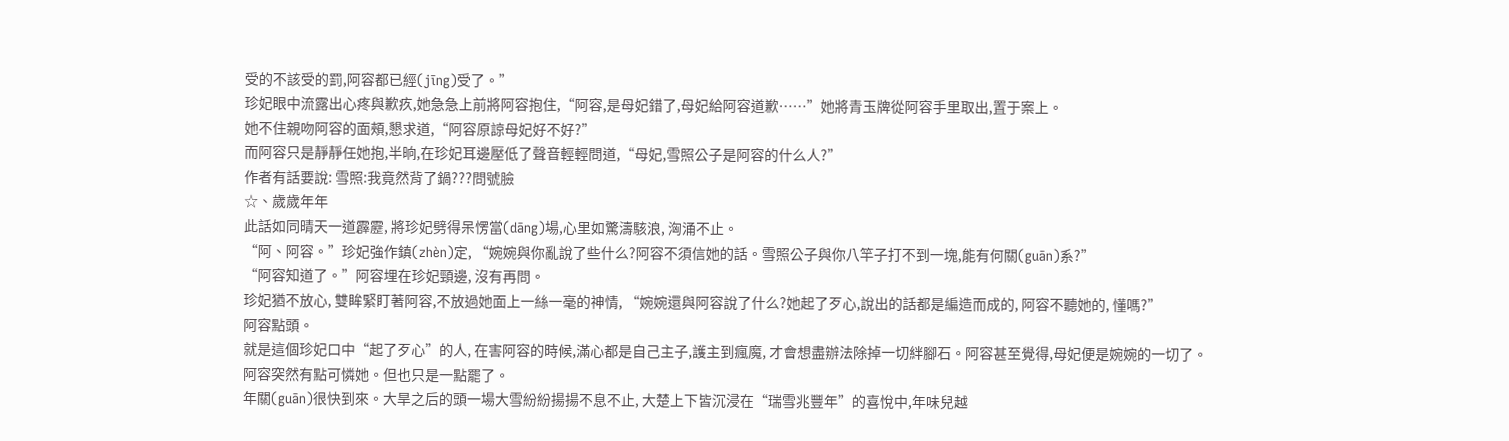受的不該受的罰,阿容都已經(jīng)受了。”
珍妃眼中流露出心疼與歉疚,她急急上前將阿容抱住,“阿容,是母妃錯了,母妃給阿容道歉……”她將青玉牌從阿容手里取出,置于案上。
她不住親吻阿容的面頰,懇求道,“阿容原諒母妃好不好?”
而阿容只是靜靜任她抱,半晌,在珍妃耳邊壓低了聲音輕輕問道,“母妃,雪照公子是阿容的什么人?”
作者有話要說: 雪照:我竟然背了鍋???問號臉
☆、歲歲年年
此話如同晴天一道霹靂, 將珍妃劈得呆愣當(dāng)場,心里如驚濤駭浪, 洶涌不止。
“阿、阿容。”珍妃強作鎮(zhèn)定, “婉婉與你亂說了些什么?阿容不須信她的話。雪照公子與你八竿子打不到一塊,能有何關(guān)系?”
“阿容知道了。”阿容埋在珍妃頸邊, 沒有再問。
珍妃猶不放心, 雙眸緊盯著阿容,不放過她面上一絲一毫的神情, “婉婉還與阿容說了什么?她起了歹心,說出的話都是編造而成的, 阿容不聽她的, 懂嗎?”
阿容點頭。
就是這個珍妃口中“起了歹心”的人, 在害阿容的時候,滿心都是自己主子,護主到瘋魔, 才會想盡辦法除掉一切絆腳石。阿容甚至覺得,母妃便是婉婉的一切了。
阿容突然有點可憐她。但也只是一點罷了。
年關(guān)很快到來。大旱之后的頭一場大雪紛紛揚揚不息不止, 大楚上下皆沉浸在“瑞雪兆豐年”的喜悅中,年味兒越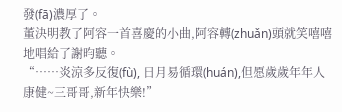發(fā)濃厚了。
董決明教了阿容一首喜慶的小曲,阿容轉(zhuǎn)頭就笑嘻嘻地唱給了謝昀聽。
“……炎涼多反復(fù), 日月易循環(huán),但愿歲歲年年人康健~三哥哥,新年快樂!”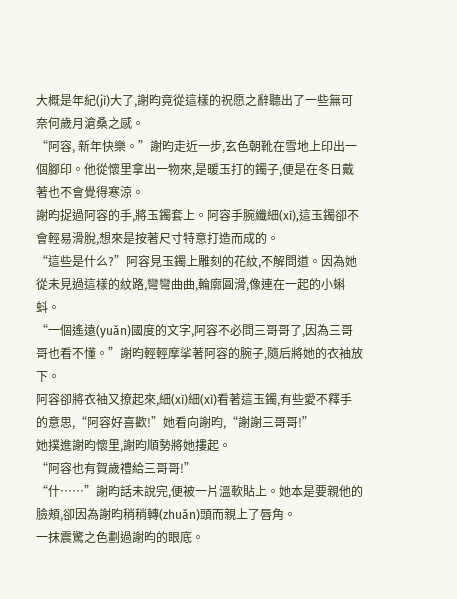大概是年紀(jì)大了,謝昀竟從這樣的祝愿之辭聽出了一些無可奈何歲月滄桑之感。
“阿容, 新年快樂。”謝昀走近一步,玄色朝靴在雪地上印出一個腳印。他從懷里拿出一物來,是暖玉打的鐲子,便是在冬日戴著也不會覺得寒涼。
謝昀捉過阿容的手,將玉鐲套上。阿容手腕纖細(xì),這玉鐲卻不會輕易滑脫,想來是按著尺寸特意打造而成的。
“這些是什么?”阿容見玉鐲上雕刻的花紋,不解問道。因為她從未見過這樣的紋路,彎彎曲曲,輪廓圓滑,像連在一起的小蝌蚪。
“一個遙遠(yuǎn)國度的文字,阿容不必問三哥哥了,因為三哥哥也看不懂。”謝昀輕輕摩挲著阿容的腕子,隨后將她的衣袖放下。
阿容卻將衣袖又撩起來,細(xì)細(xì)看著這玉鐲,有些愛不釋手的意思,“阿容好喜歡!”她看向謝昀,“謝謝三哥哥!”
她撲進謝昀懷里,謝昀順勢將她摟起。
“阿容也有賀歲禮給三哥哥!”
“什……”謝昀話未說完,便被一片溫軟貼上。她本是要親他的臉頰,卻因為謝昀稍稍轉(zhuǎn)頭而親上了唇角。
一抹震驚之色劃過謝昀的眼底。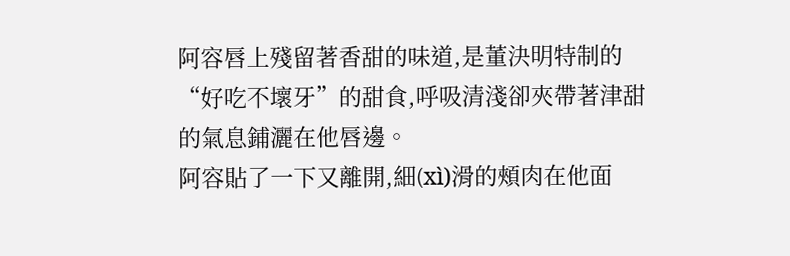阿容唇上殘留著香甜的味道,是董決明特制的“好吃不壞牙”的甜食,呼吸清淺卻夾帶著津甜的氣息鋪灑在他唇邊。
阿容貼了一下又離開,細(xì)滑的頰肉在他面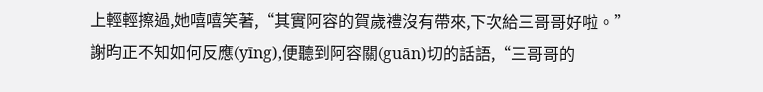上輕輕擦過,她嘻嘻笑著,“其實阿容的賀歲禮沒有帶來,下次給三哥哥好啦。”
謝昀正不知如何反應(yīng),便聽到阿容關(guān)切的話語,“三哥哥的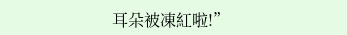耳朵被凍紅啦!”